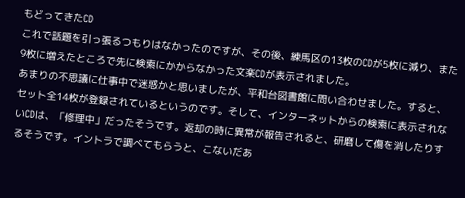もどってきたCD
これで話題を引っ張るつもりはなかったのですが、その後、練馬区の13枚のCDが5枚に減り、また9枚に増えたところで先に検索にかからなかった文楽CDが表示されました。
あまりの不思議に仕事中で迷惑かと思いましたが、平和台図書館に問い合わせました。すると、セット全14枚が登録されているというのです。そして、インターネットからの検索に表示されないCDは、「修理中」だったそうです。返却の時に異常が報告されると、研磨して傷を消したりするそうです。イントラで調べてもらうと、こないだあ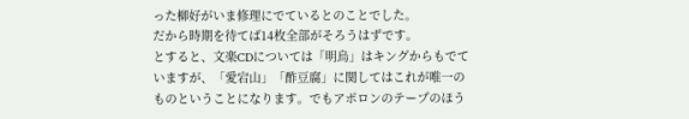った柳好がいま修理にでているとのことでした。
だから時期を待てば14枚全部がそろうはずです。
とすると、文楽CDについては「明烏」はキングからもでていますが、「愛宕山」「酢豆腐」に関してはこれが唯一のものということになります。でもアポロンのテープのほう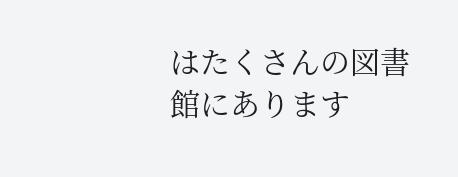はたくさんの図書館にあります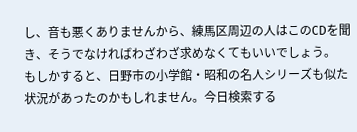し、音も悪くありませんから、練馬区周辺の人はこのCDを聞き、そうでなければわざわざ求めなくてもいいでしょう。
もしかすると、日野市の小学館・昭和の名人シリーズも似た状況があったのかもしれません。今日検索する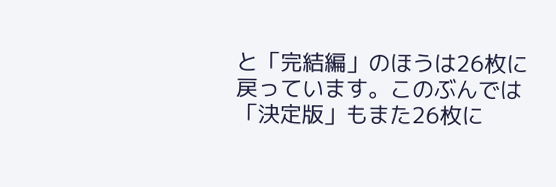と「完結編」のほうは26枚に戻っています。このぶんでは「決定版」もまた26枚に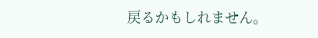戻るかもしれません。